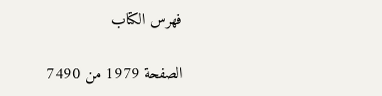فهرس الكتاب

الصفحة 1979 من 7490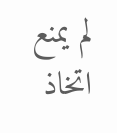لم يمنع اتخاذ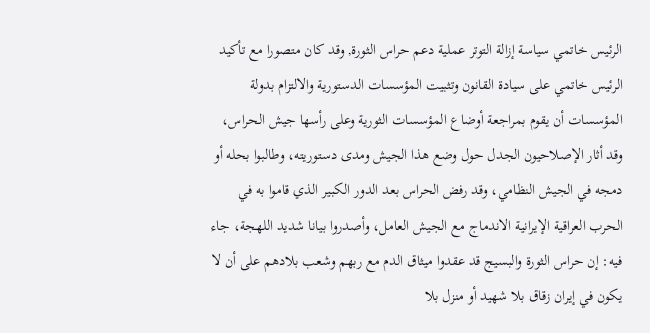الرئيس خاتمي سياسة إزالة التوتر عملية دعم حراس الثورة, وقد كان متصورا مع تأكيد الرئيس خاتمي على سيادة القانون وتثبيت المؤسسات الدستورية والالتزام بدولة المؤسسات أن يقوم بمراجعة أوضاع المؤسسات الثورية وعلى رأسها جيش الحراس، وقد أثار الإصلاحيون الجدل حول وضع هذا الجيش ومدى دستوريته، وطالبوا بحله أو دمجه في الجيش النظامي، وقد رفض الحراس بعد الدور الكبير الذي قاموا به في الحرب العراقية الإيرانية الاندماج مع الجيش العامل، وأصدروا بيانا شديد اللهجة، جاء فيه: إن حراس الثورة والبسيج قد عقدوا ميثاق الدم مع ربهم وشعب بلادهم على أن لا يكون في إيران زقاق بلا شهيد أو منزل بلا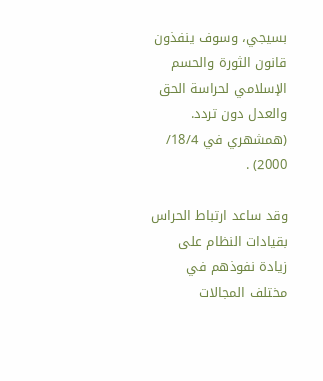بسيجي، وسوف ينفذون قانون الثورة والحسم الإسلامي لحراسة الحق والعدل دون تردد. (همشهري في 18/4/ 2000) .

وقد ساعد ارتباط الحراس بقيادات النظام على زيادة نفوذهم في مختلف المجالات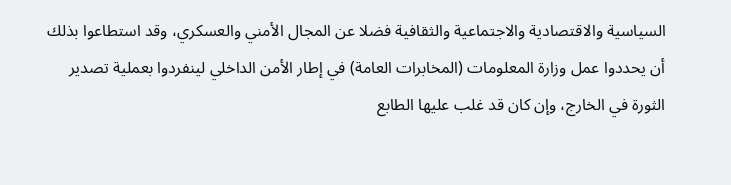السياسية والاقتصادية والاجتماعية والثقافية فضلا عن المجال الأمني والعسكري، وقد استطاعوا بذلك أن يحددوا عمل وزارة المعلومات (المخابرات العامة) في إطار الأمن الداخلي لينفردوا بعملية تصدير الثورة في الخارج، وإن كان قد غلب عليها الطابع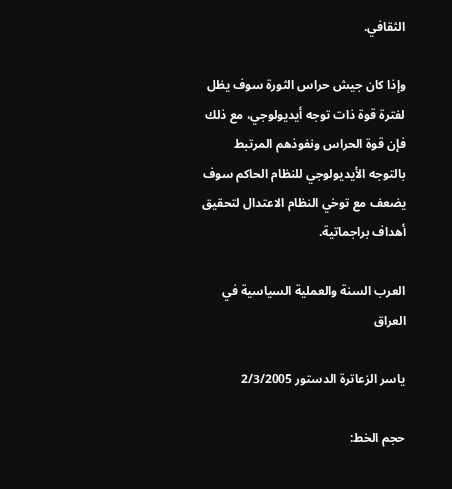الثقافي.

وإذا كان جيش حراس الثورة سوف يظل لفترة قوة ذات توجه أيديولوجي، مع ذلك فإن قوة الحراس ونفوذهم المرتبط بالتوجه الأيديولوجي للنظام الحاكم سوف يضعف مع توخي النظام الاعتدال لتحقيق أهداف براجماتية.

العرب السنة والعملية السياسية في العراق

ياسر الزعاترة الدستور 2/3/2005

حجم الخط: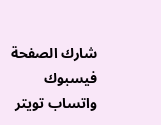شارك الصفحة
فيسبوك واتساب تويتر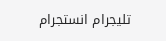تليجرام انستجرام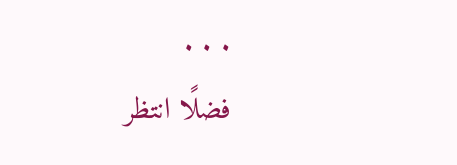. . .
فضلًا انتظر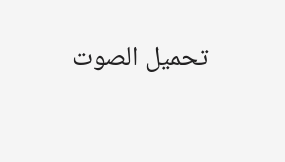تحميل الصوت